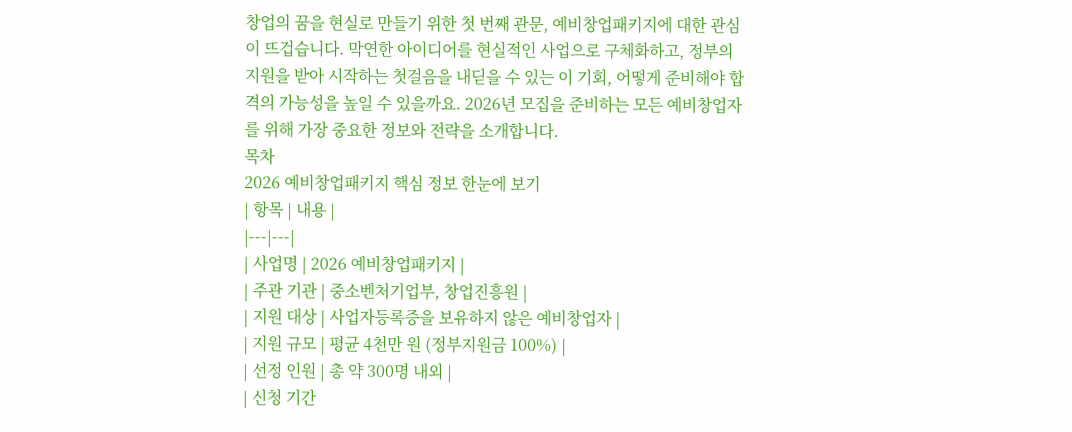창업의 꿈을 현실로 만들기 위한 첫 번째 관문, 예비창업패키지에 대한 관심이 뜨겁습니다. 막연한 아이디어를 현실적인 사업으로 구체화하고, 정부의 지원을 받아 시작하는 첫걸음을 내딛을 수 있는 이 기회, 어떻게 준비해야 합격의 가능성을 높일 수 있을까요. 2026년 모집을 준비하는 모든 예비창업자를 위해 가장 중요한 정보와 전략을 소개합니다.
목차
2026 예비창업패키지 핵심 정보 한눈에 보기
| 항목 | 내용 |
|---|---|
| 사업명 | 2026 예비창업패키지 |
| 주관 기관 | 중소벤처기업부, 창업진흥원 |
| 지원 대상 | 사업자등록증을 보유하지 않은 예비창업자 |
| 지원 규모 | 평균 4천만 원 (정부지원금 100%) |
| 선정 인원 | 총 약 300명 내외 |
| 신청 기간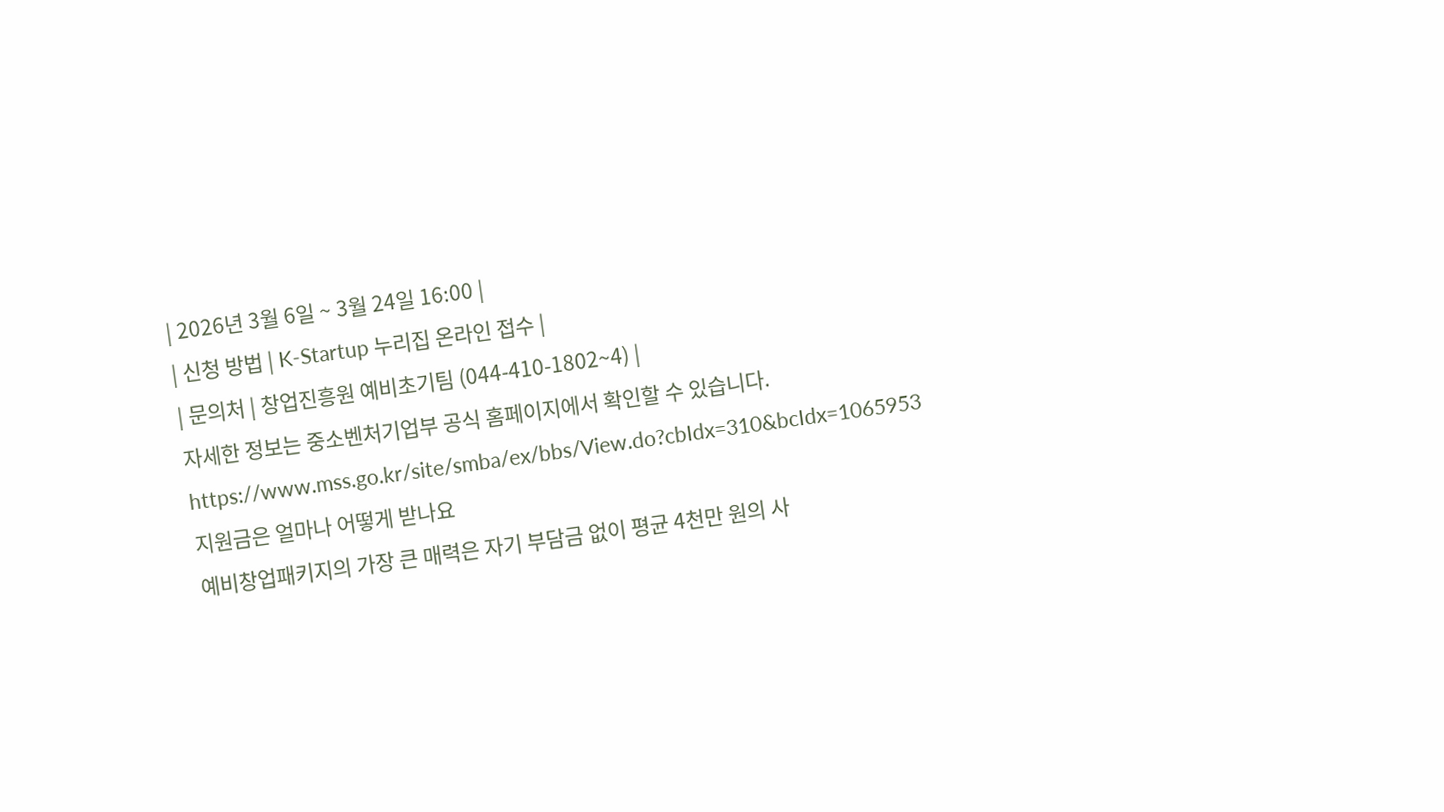| 2026년 3월 6일 ~ 3월 24일 16:00 |
| 신청 방법 | K-Startup 누리집 온라인 접수 |
| 문의처 | 창업진흥원 예비초기팀 (044-410-1802~4) |
자세한 정보는 중소벤처기업부 공식 홈페이지에서 확인할 수 있습니다. https://www.mss.go.kr/site/smba/ex/bbs/View.do?cbIdx=310&bcIdx=1065953
지원금은 얼마나 어떻게 받나요
예비창업패키지의 가장 큰 매력은 자기 부담금 없이 평균 4천만 원의 사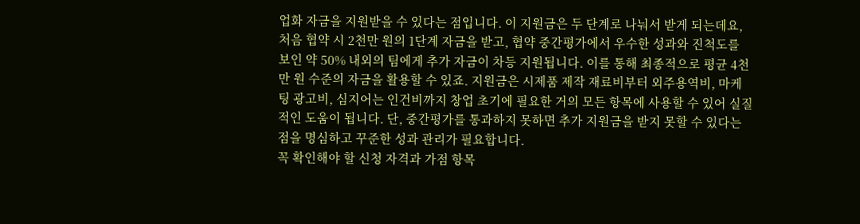업화 자금을 지원받을 수 있다는 점입니다. 이 지원금은 두 단계로 나눠서 받게 되는데요, 처음 협약 시 2천만 원의 1단계 자금을 받고, 협약 중간평가에서 우수한 성과와 진척도를 보인 약 50% 내외의 팀에게 추가 자금이 차등 지원됩니다. 이를 통해 최종적으로 평균 4천만 원 수준의 자금을 활용할 수 있죠. 지원금은 시제품 제작 재료비부터 외주용역비, 마케팅 광고비, 심지어는 인건비까지 창업 초기에 필요한 거의 모든 항목에 사용할 수 있어 실질적인 도움이 됩니다. 단, 중간평가를 통과하지 못하면 추가 지원금을 받지 못할 수 있다는 점을 명심하고 꾸준한 성과 관리가 필요합니다.
꼭 확인해야 할 신청 자격과 가점 항목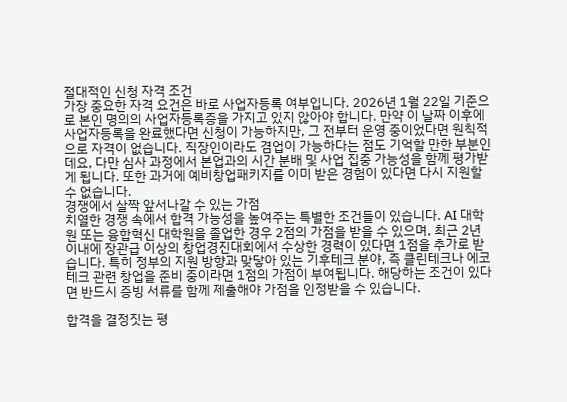절대적인 신청 자격 조건
가장 중요한 자격 요건은 바로 사업자등록 여부입니다. 2026년 1월 22일 기준으로 본인 명의의 사업자등록증을 가지고 있지 않아야 합니다. 만약 이 날짜 이후에 사업자등록을 완료했다면 신청이 가능하지만, 그 전부터 운영 중이었다면 원칙적으로 자격이 없습니다. 직장인이라도 겸업이 가능하다는 점도 기억할 만한 부분인데요, 다만 심사 과정에서 본업과의 시간 분배 및 사업 집중 가능성을 함께 평가받게 됩니다. 또한 과거에 예비창업패키지를 이미 받은 경험이 있다면 다시 지원할 수 없습니다.
경쟁에서 살짝 앞서나갈 수 있는 가점
치열한 경쟁 속에서 합격 가능성을 높여주는 특별한 조건들이 있습니다. AI 대학원 또는 융합혁신 대학원을 졸업한 경우 2점의 가점을 받을 수 있으며, 최근 2년 이내에 장관급 이상의 창업경진대회에서 수상한 경력이 있다면 1점을 추가로 받습니다. 특히 정부의 지원 방향과 맞닿아 있는 기후테크 분야, 즉 클린테크나 에코테크 관련 창업을 준비 중이라면 1점의 가점이 부여됩니다. 해당하는 조건이 있다면 반드시 증빙 서류를 함께 제출해야 가점을 인정받을 수 있습니다.

합격을 결정짓는 평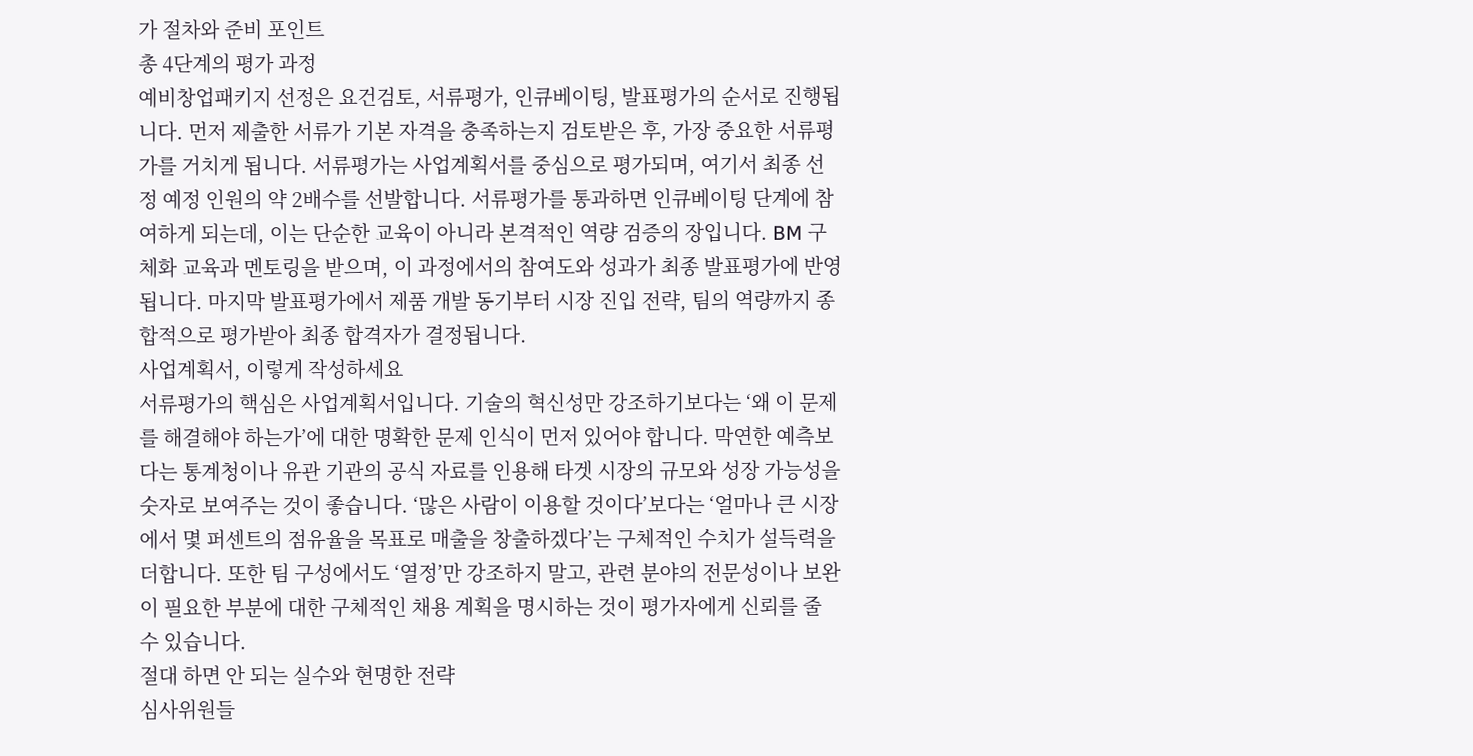가 절차와 준비 포인트
총 4단계의 평가 과정
예비창업패키지 선정은 요건검토, 서류평가, 인큐베이팅, 발표평가의 순서로 진행됩니다. 먼저 제출한 서류가 기본 자격을 충족하는지 검토받은 후, 가장 중요한 서류평가를 거치게 됩니다. 서류평가는 사업계획서를 중심으로 평가되며, 여기서 최종 선정 예정 인원의 약 2배수를 선발합니다. 서류평가를 통과하면 인큐베이팅 단계에 참여하게 되는데, 이는 단순한 교육이 아니라 본격적인 역량 검증의 장입니다. BM 구체화 교육과 멘토링을 받으며, 이 과정에서의 참여도와 성과가 최종 발표평가에 반영됩니다. 마지막 발표평가에서 제품 개발 동기부터 시장 진입 전략, 팀의 역량까지 종합적으로 평가받아 최종 합격자가 결정됩니다.
사업계획서, 이렇게 작성하세요
서류평가의 핵심은 사업계획서입니다. 기술의 혁신성만 강조하기보다는 ‘왜 이 문제를 해결해야 하는가’에 대한 명확한 문제 인식이 먼저 있어야 합니다. 막연한 예측보다는 통계청이나 유관 기관의 공식 자료를 인용해 타겟 시장의 규모와 성장 가능성을 숫자로 보여주는 것이 좋습니다. ‘많은 사람이 이용할 것이다’보다는 ‘얼마나 큰 시장에서 몇 퍼센트의 점유율을 목표로 매출을 창출하겠다’는 구체적인 수치가 설득력을 더합니다. 또한 팀 구성에서도 ‘열정’만 강조하지 말고, 관련 분야의 전문성이나 보완이 필요한 부분에 대한 구체적인 채용 계획을 명시하는 것이 평가자에게 신뢰를 줄 수 있습니다.
절대 하면 안 되는 실수와 현명한 전략
심사위원들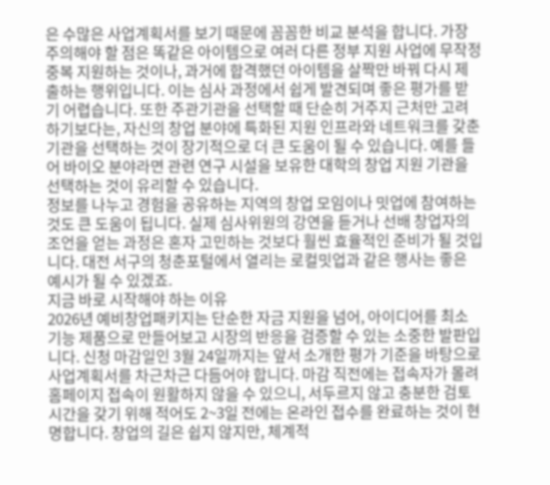은 수많은 사업계획서를 보기 때문에 꼼꼼한 비교 분석을 합니다. 가장 주의해야 할 점은 똑같은 아이템으로 여러 다른 정부 지원 사업에 무작정 중복 지원하는 것이나, 과거에 합격했던 아이템을 살짝만 바꿔 다시 제출하는 행위입니다. 이는 심사 과정에서 쉽게 발견되며 좋은 평가를 받기 어렵습니다. 또한 주관기관을 선택할 때 단순히 거주지 근처만 고려하기보다는, 자신의 창업 분야에 특화된 지원 인프라와 네트워크를 갖춘 기관을 선택하는 것이 장기적으로 더 큰 도움이 될 수 있습니다. 예를 들어 바이오 분야라면 관련 연구 시설을 보유한 대학의 창업 지원 기관을 선택하는 것이 유리할 수 있습니다.
정보를 나누고 경험을 공유하는 지역의 창업 모임이나 밋업에 참여하는 것도 큰 도움이 됩니다. 실제 심사위원의 강연을 듣거나 선배 창업자의 조언을 얻는 과정은 혼자 고민하는 것보다 훨씬 효율적인 준비가 될 것입니다. 대전 서구의 청춘포털에서 열리는 로컬밋업과 같은 행사는 좋은 예시가 될 수 있겠죠.
지금 바로 시작해야 하는 이유
2026년 예비창업패키지는 단순한 자금 지원을 넘어, 아이디어를 최소 기능 제품으로 만들어보고 시장의 반응을 검증할 수 있는 소중한 발판입니다. 신청 마감일인 3월 24일까지는 앞서 소개한 평가 기준을 바탕으로 사업계획서를 차근차근 다듬어야 합니다. 마감 직전에는 접속자가 몰려 홈페이지 접속이 원활하지 않을 수 있으니, 서두르지 않고 충분한 검토 시간을 갖기 위해 적어도 2~3일 전에는 온라인 접수를 완료하는 것이 현명합니다. 창업의 길은 쉽지 않지만, 체계적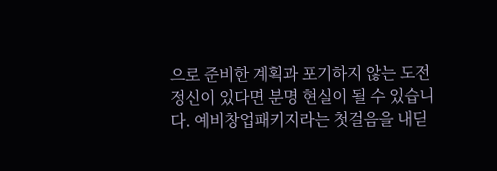으로 준비한 계획과 포기하지 않는 도전 정신이 있다면 분명 현실이 될 수 있습니다. 예비창업패키지라는 첫걸음을 내딛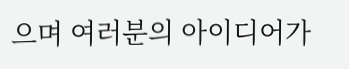으며 여러분의 아이디어가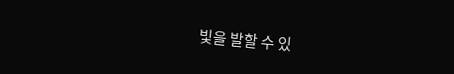빛을 발할 수 있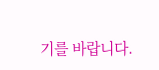기를 바랍니다.